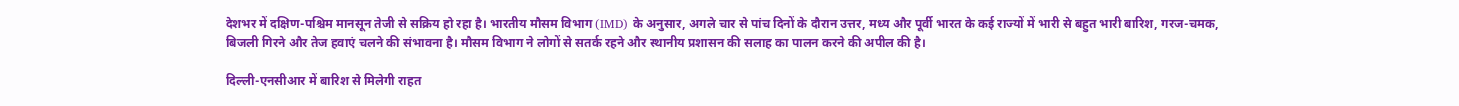देशभर में दक्षिण-पश्चिम मानसून तेजी से सक्रिय हो रहा है। भारतीय मौसम विभाग (IMD) के अनुसार, अगले चार से पांच दिनों के दौरान उत्तर, मध्य और पूर्वी भारत के कई राज्यों में भारी से बहुत भारी बारिश, गरज-चमक, बिजली गिरने और तेज हवाएं चलने की संभावना है। मौसम विभाग ने लोगों से सतर्क रहने और स्थानीय प्रशासन की सलाह का पालन करने की अपील की है।

दिल्ली-एनसीआर में बारिश से मिलेगी राहत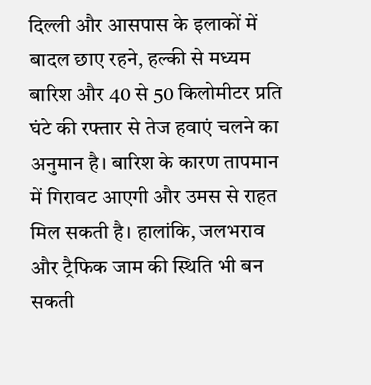दिल्ली और आसपास के इलाकों में बादल छाए रहने, हल्की से मध्यम बारिश और 40 से 50 किलोमीटर प्रति घंटे की रफ्तार से तेज हवाएं चलने का अनुमान है। बारिश के कारण तापमान में गिरावट आएगी और उमस से राहत मिल सकती है। हालांकि, जलभराव और ट्रैफिक जाम की स्थिति भी बन सकती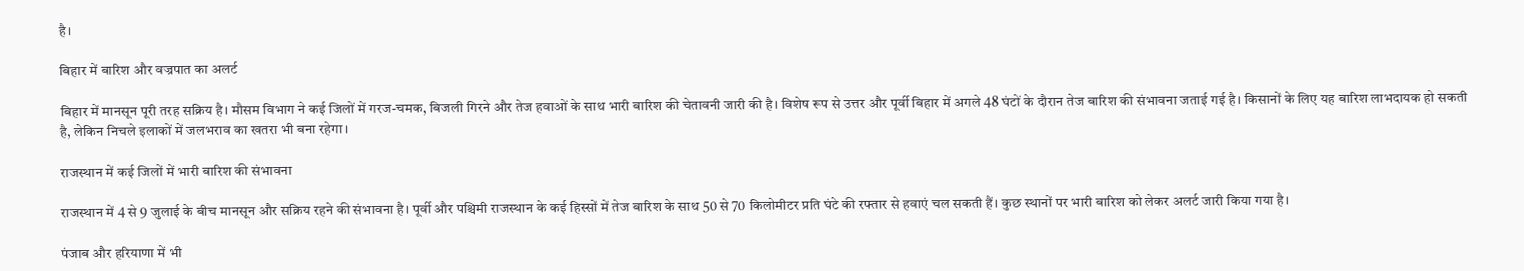है।

बिहार में बारिश और वज्रपात का अलर्ट

बिहार में मानसून पूरी तरह सक्रिय है। मौसम विभाग ने कई जिलों में गरज-चमक, बिजली गिरने और तेज हवाओं के साथ भारी बारिश की चेतावनी जारी की है। विशेष रूप से उत्तर और पूर्वी बिहार में अगले 48 घंटों के दौरान तेज बारिश की संभावना जताई गई है। किसानों के लिए यह बारिश लाभदायक हो सकती है, लेकिन निचले इलाकों में जलभराव का खतरा भी बना रहेगा।

राजस्थान में कई जिलों में भारी बारिश की संभावना

राजस्थान में 4 से 9 जुलाई के बीच मानसून और सक्रिय रहने की संभावना है। पूर्वी और पश्चिमी राजस्थान के कई हिस्सों में तेज बारिश के साथ 50 से 70 किलोमीटर प्रति घंटे की रफ्तार से हवाएं चल सकती हैं। कुछ स्थानों पर भारी बारिश को लेकर अलर्ट जारी किया गया है।

पंजाब और हरियाणा में भी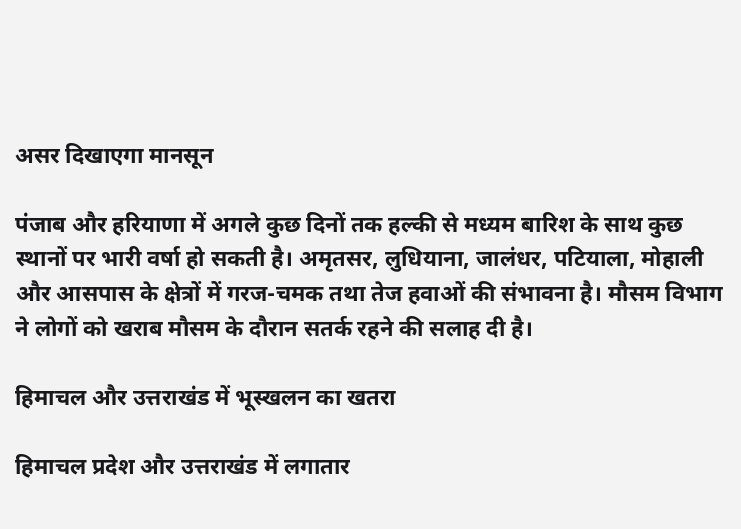असर दिखाएगा मानसून

पंजाब और हरियाणा में अगले कुछ दिनों तक हल्की से मध्यम बारिश के साथ कुछ स्थानों पर भारी वर्षा हो सकती है। अमृतसर, लुधियाना, जालंधर, पटियाला, मोहाली और आसपास के क्षेत्रों में गरज-चमक तथा तेज हवाओं की संभावना है। मौसम विभाग ने लोगों को खराब मौसम के दौरान सतर्क रहने की सलाह दी है।

हिमाचल और उत्तराखंड में भूस्खलन का खतरा

हिमाचल प्रदेश और उत्तराखंड में लगातार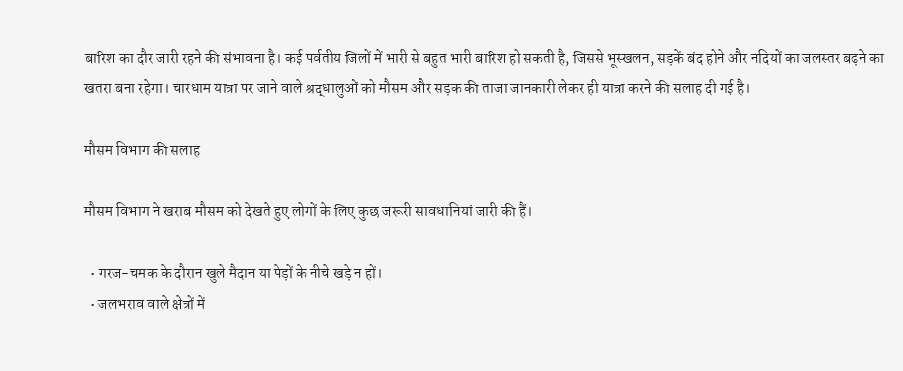बारिश का दौर जारी रहने की संभावना है। कई पर्वतीय जिलों में भारी से बहुत भारी बारिश हो सकती है, जिससे भूस्खलन, सड़कें बंद होने और नदियों का जलस्तर बढ़ने का खतरा बना रहेगा। चारधाम यात्रा पर जाने वाले श्रद्धालुओं को मौसम और सड़क की ताजा जानकारी लेकर ही यात्रा करने की सलाह दी गई है।

मौसम विभाग की सलाह

मौसम विभाग ने खराब मौसम को देखते हुए लोगों के लिए कुछ जरूरी सावधानियां जारी की हैं।

  • गरज-चमक के दौरान खुले मैदान या पेड़ों के नीचे खड़े न हों।
  • जलभराव वाले क्षेत्रों में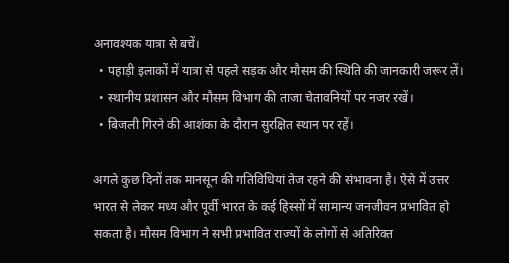अनावश्यक यात्रा से बचें।
  • पहाड़ी इलाकों में यात्रा से पहले सड़क और मौसम की स्थिति की जानकारी जरूर लें।
  • स्थानीय प्रशासन और मौसम विभाग की ताजा चेतावनियों पर नजर रखें।
  • बिजली गिरने की आशंका के दौरान सुरक्षित स्थान पर रहें।

अगले कुछ दिनों तक मानसून की गतिविधियां तेज रहने की संभावना है। ऐसे में उत्तर भारत से लेकर मध्य और पूर्वी भारत के कई हिस्सों में सामान्य जनजीवन प्रभावित हो सकता है। मौसम विभाग ने सभी प्रभावित राज्यों के लोगों से अतिरिक्त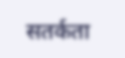सतर्कता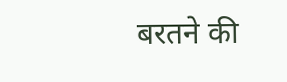बरतने की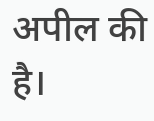अपील की है।